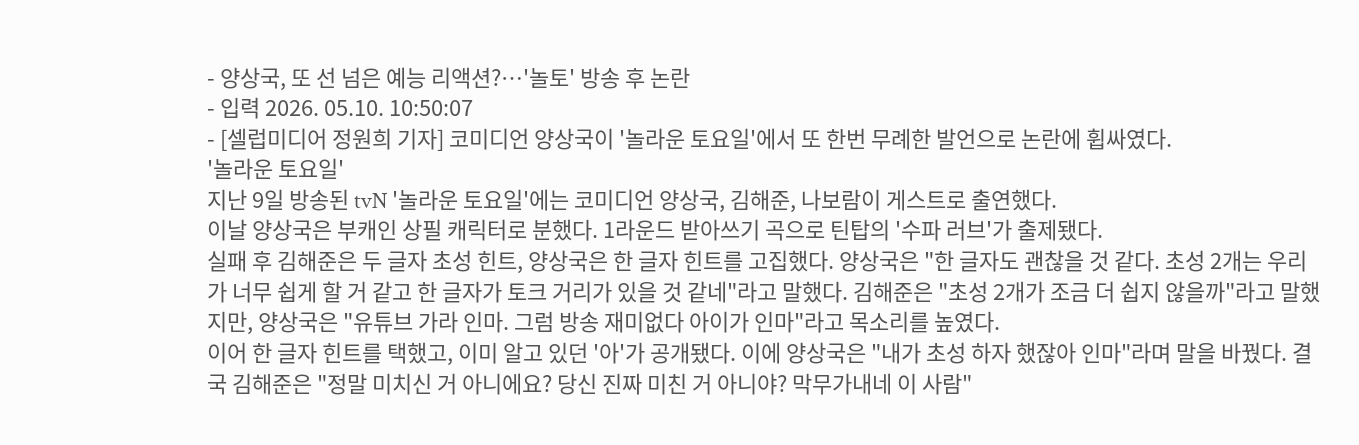- 양상국, 또 선 넘은 예능 리액션?…'놀토' 방송 후 논란
- 입력 2026. 05.10. 10:50:07
- [셀럽미디어 정원희 기자] 코미디언 양상국이 '놀라운 토요일'에서 또 한번 무례한 발언으로 논란에 휩싸였다.
'놀라운 토요일'
지난 9일 방송된 tvN '놀라운 토요일'에는 코미디언 양상국, 김해준, 나보람이 게스트로 출연했다.
이날 양상국은 부캐인 상필 캐릭터로 분했다. 1라운드 받아쓰기 곡으로 틴탑의 '수파 러브'가 출제됐다.
실패 후 김해준은 두 글자 초성 힌트, 양상국은 한 글자 힌트를 고집했다. 양상국은 "한 글자도 괜찮을 것 같다. 초성 2개는 우리가 너무 쉽게 할 거 같고 한 글자가 토크 거리가 있을 것 같네"라고 말했다. 김해준은 "초성 2개가 조금 더 쉽지 않을까"라고 말했지만, 양상국은 "유튜브 가라 인마. 그럼 방송 재미없다 아이가 인마"라고 목소리를 높였다.
이어 한 글자 힌트를 택했고, 이미 알고 있던 '아'가 공개됐다. 이에 양상국은 "내가 초성 하자 했잖아 인마"라며 말을 바꿨다. 결국 김해준은 "정말 미치신 거 아니에요? 당신 진짜 미친 거 아니야? 막무가내네 이 사람"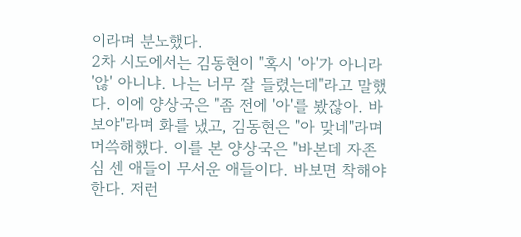이라며 분노했다.
2차 시도에서는 김동현이 "혹시 '아'가 아니라 '않' 아니냐. 나는 너무 잘 들렸는데"라고 말했다. 이에 양상국은 "좀 전에 '아'를 봤잖아. 바보야"라며 화를 냈고, 김동현은 "아 맞네"라며 머쓱해했다. 이를 본 양상국은 "바본데 자존심 센 애들이 무서운 애들이다. 바보면 착해야 한다. 저런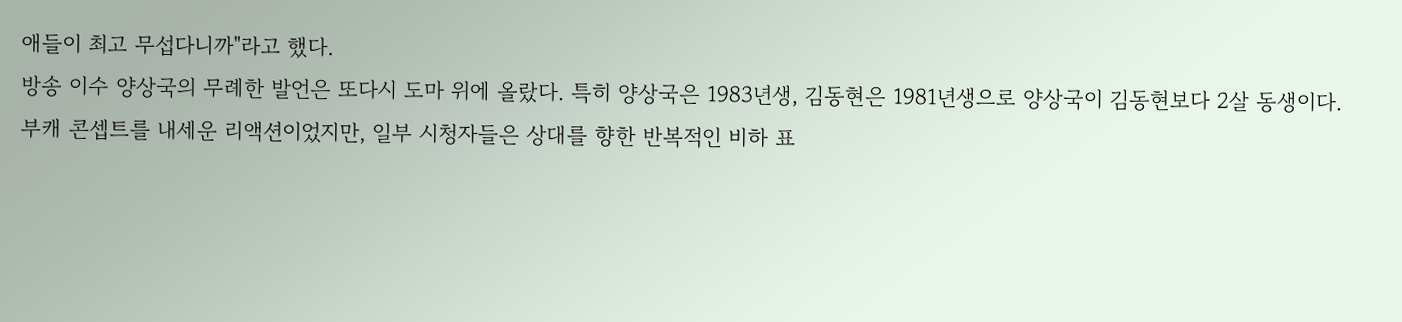애들이 최고 무섭다니까"라고 했다.
방송 이수 양상국의 무례한 발언은 또다시 도마 위에 올랐다. 특히 양상국은 1983년생, 김동현은 1981년생으로 양상국이 김동현보다 2살 동생이다.
부캐 콘셉트를 내세운 리액션이었지만, 일부 시청자들은 상대를 향한 반복적인 비하 표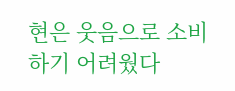현은 웃음으로 소비하기 어려웠다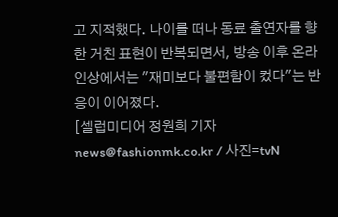고 지적했다. 나이를 떠나 동료 출연자를 향한 거친 표현이 반복되면서, 방송 이후 온라인상에서는 "재미보다 불편함이 컸다"는 반응이 이어졌다.
[셀럽미디어 정원희 기자 news@fashionmk.co.kr / 사진=tvN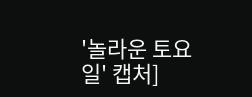'놀라운 토요일' 캡처]